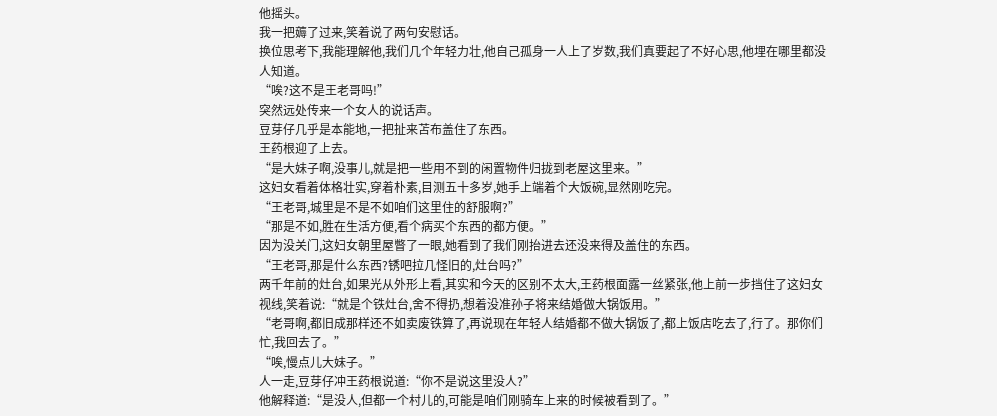他摇头。
我一把薅了过来,笑着说了两句安慰话。
换位思考下,我能理解他,我们几个年轻力壮,他自己孤身一人上了岁数,我们真要起了不好心思,他埋在哪里都没人知道。
“唉?这不是王老哥吗!”
突然远处传来一个女人的说话声。
豆芽仔几乎是本能地,一把扯来苫布盖住了东西。
王药根迎了上去。
“是大妹子啊,没事儿,就是把一些用不到的闲置物件归拢到老屋这里来。”
这妇女看着体格壮实,穿着朴素,目测五十多岁,她手上端着个大饭碗,显然刚吃完。
“王老哥,城里是不是不如咱们这里住的舒服啊?”
“那是不如,胜在生活方便,看个病买个东西的都方便。”
因为没关门,这妇女朝里屋瞥了一眼,她看到了我们刚抬进去还没来得及盖住的东西。
“王老哥,那是什么东西?锈吧拉几怪旧的,灶台吗?”
两千年前的灶台,如果光从外形上看,其实和今天的区别不太大,王药根面露一丝紧张,他上前一步挡住了这妇女视线,笑着说:“就是个铁灶台,舍不得扔,想着没准孙子将来结婚做大锅饭用。”
“老哥啊,都旧成那样还不如卖废铁算了,再说现在年轻人结婚都不做大锅饭了,都上饭店吃去了,行了。那你们忙,我回去了。”
“唉,慢点儿大妹子。”
人一走,豆芽仔冲王药根说道:“你不是说这里没人?”
他解释道:“是没人,但都一个村儿的,可能是咱们刚骑车上来的时候被看到了。”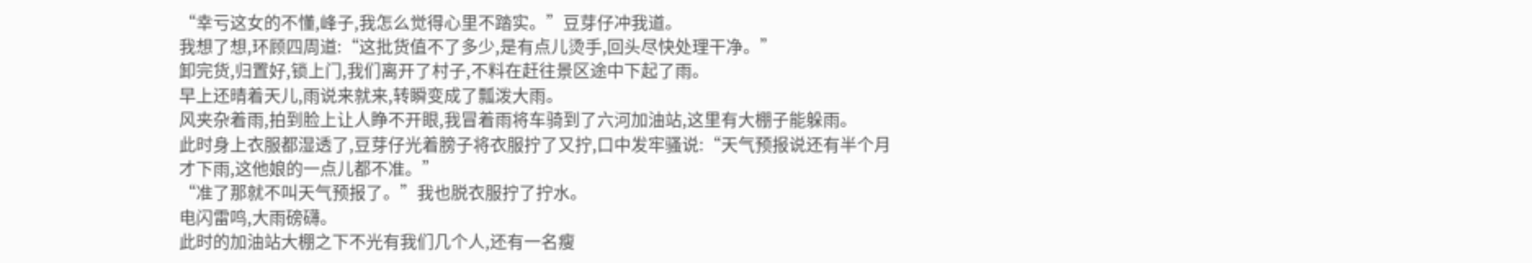“幸亏这女的不懂,峰子,我怎么觉得心里不踏实。”豆芽仔冲我道。
我想了想,环顾四周道:“这批货值不了多少,是有点儿烫手,回头尽快处理干净。”
卸完货,归置好,锁上门,我们离开了村子,不料在赶往景区途中下起了雨。
早上还晴着天儿,雨说来就来,转瞬变成了瓢泼大雨。
风夹杂着雨,拍到脸上让人睁不开眼,我冒着雨将车骑到了六河加油站,这里有大棚子能躲雨。
此时身上衣服都湿透了,豆芽仔光着膀子将衣服拧了又拧,口中发牢骚说:“天气预报说还有半个月才下雨,这他娘的一点儿都不准。”
“准了那就不叫天气预报了。”我也脱衣服拧了拧水。
电闪雷鸣,大雨磅礴。
此时的加油站大棚之下不光有我们几个人,还有一名瘦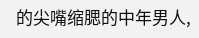的尖嘴缩腮的中年男人,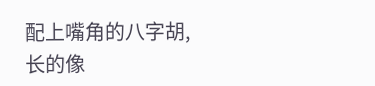配上嘴角的八字胡,长的像